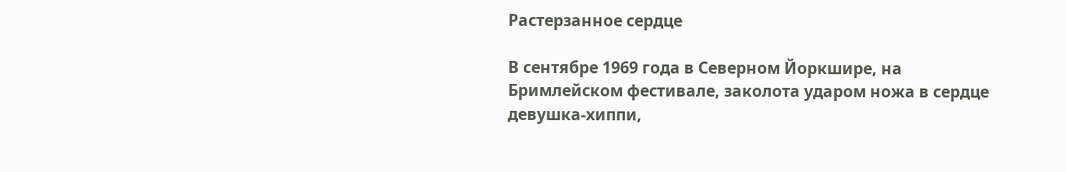Растерзанное сердце

В сентябре 1969 года в Северном Йоркшире, на Бримлейском фестивале, заколота ударом ножа в сердце девушка-хиппи,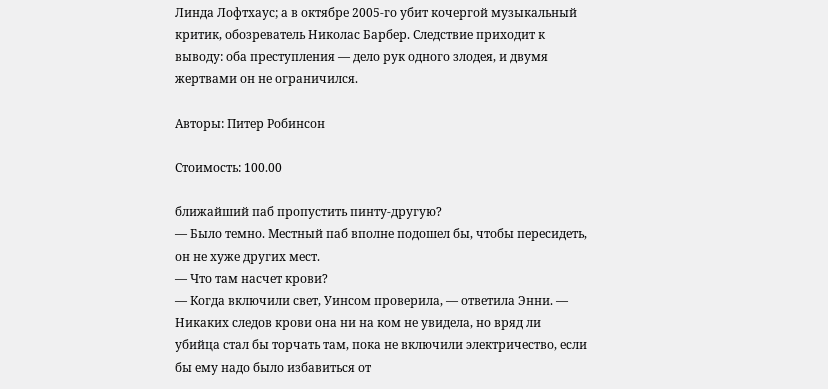Линда Лофтхаус; а в октябре 2005-го убит кочергой музыкальный критик, обозреватель Николас Барбер. Следствие приходит к выводу: оба преступления — дело рук одного злодея, и двумя жертвами он не ограничился.

Авторы: Питер Робинсон

Стоимость: 100.00

ближайший паб пропустить пинту-другую?
— Было темно. Местный паб вполне подошел бы, чтобы пересидеть, он не хуже других мест.
— Что там насчет крови?
— Когда включили свет, Уинсом проверила, — ответила Энни. — Никаких следов крови она ни на ком не увидела, но вряд ли убийца стал бы торчать там, пока не включили электричество, если бы ему надо было избавиться от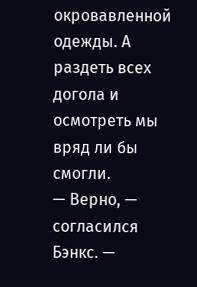окровавленной одежды. А раздеть всех догола и осмотреть мы вряд ли бы смогли.
— Верно, — согласился Бэнкс. —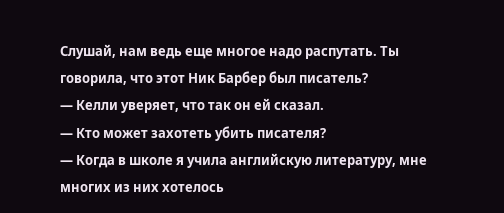Слушай, нам ведь еще многое надо распутать. Ты говорила, что этот Ник Барбер был писатель?
— Келли уверяет, что так он ей сказал.
— Кто может захотеть убить писателя?
— Когда в школе я учила английскую литературу, мне многих из них хотелось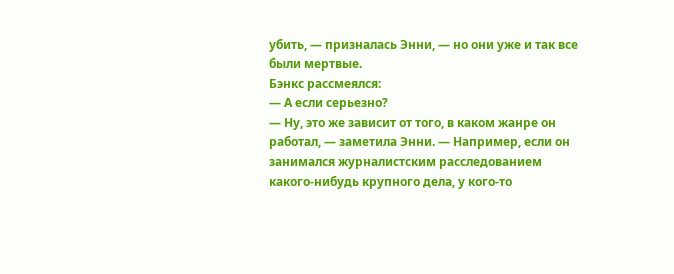убить, — призналась Энни, — но они уже и так все были мертвые.
Бэнкс рассмеялся:
— А если серьезно?
— Ну, это же зависит от того, в каком жанре он работал, — заметила Энни. — Например, если он занимался журналистским расследованием какого-нибудь крупного дела, у кого-то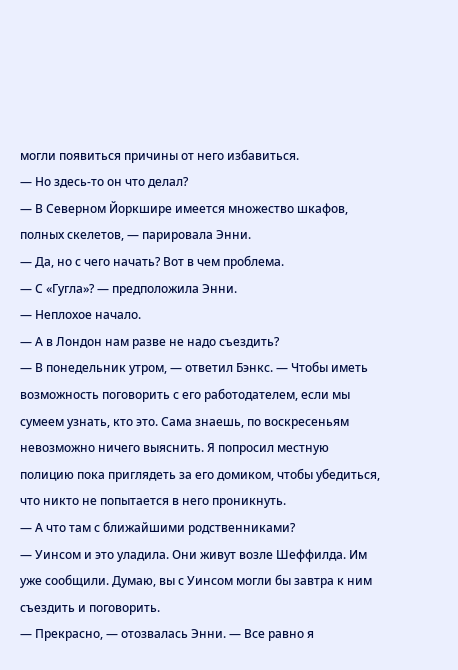могли появиться причины от него избавиться.
— Но здесь-то он что делал?
— В Северном Йоркшире имеется множество шкафов, полных скелетов, — парировала Энни.
— Да, но с чего начать? Вот в чем проблема.
— С «Гугла»? — предположила Энни.
— Неплохое начало.
— А в Лондон нам разве не надо съездить?
— В понедельник утром, — ответил Бэнкс. — Чтобы иметь возможность поговорить с его работодателем, если мы сумеем узнать, кто это. Сама знаешь, по воскресеньям невозможно ничего выяснить. Я попросил местную полицию пока приглядеть за его домиком, чтобы убедиться, что никто не попытается в него проникнуть.
— А что там с ближайшими родственниками?
— Уинсом и это уладила. Они живут возле Шеффилда. Им уже сообщили. Думаю, вы с Уинсом могли бы завтра к ним съездить и поговорить.
— Прекрасно, — отозвалась Энни. — Все равно я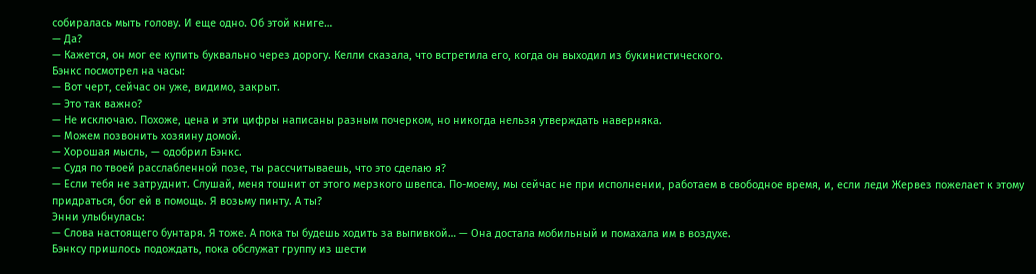собиралась мыть голову. И еще одно. Об этой книге…
— Да?
— Кажется, он мог ее купить буквально через дорогу. Келли сказала, что встретила его, когда он выходил из букинистического.
Бэнкс посмотрел на часы:
— Вот черт, сейчас он уже, видимо, закрыт.
— Это так важно?
— Не исключаю. Похоже, цена и эти цифры написаны разным почерком, но никогда нельзя утверждать наверняка.
— Можем позвонить хозяину домой.
— Хорошая мысль, — одобрил Бэнкс.
— Судя по твоей расслабленной позе, ты рассчитываешь, что это сделаю я?
— Если тебя не затруднит. Слушай, меня тошнит от этого мерзкого швепса. По-моему, мы сейчас не при исполнении, работаем в свободное время, и, если леди Жервез пожелает к этому придраться, бог ей в помощь. Я возьму пинту. А ты?
Энни улыбнулась:
— Слова настоящего бунтаря. Я тоже. А пока ты будешь ходить за выпивкой… — Она достала мобильный и помахала им в воздухе.
Бэнксу пришлось подождать, пока обслужат группу из шести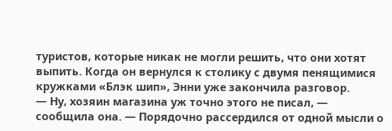туристов, которые никак не могли решить, что они хотят выпить. Когда он вернулся к столику с двумя пенящимися кружками «Блэк шип», Энни уже закончила разговор.
— Ну, хозяин магазина уж точно этого не писал, — сообщила она. — Порядочно рассердился от одной мысли о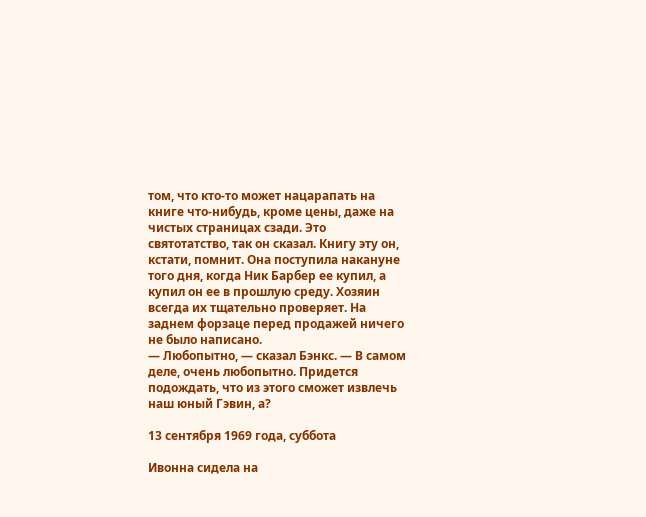том, что кто-то может нацарапать на книге что-нибудь, кроме цены, даже на чистых страницах сзади. Это святотатство, так он сказал. Книгу эту он, кстати, помнит. Она поступила накануне того дня, когда Ник Барбер ее купил, а купил он ее в прошлую среду. Хозяин всегда их тщательно проверяет. На заднем форзаце перед продажей ничего не было написано.
— Любопытно, — сказал Бэнкс. — В самом деле, очень любопытно. Придется подождать, что из этого сможет извлечь наш юный Гэвин, а?

13 сентября 1969 года, суббота

Ивонна сидела на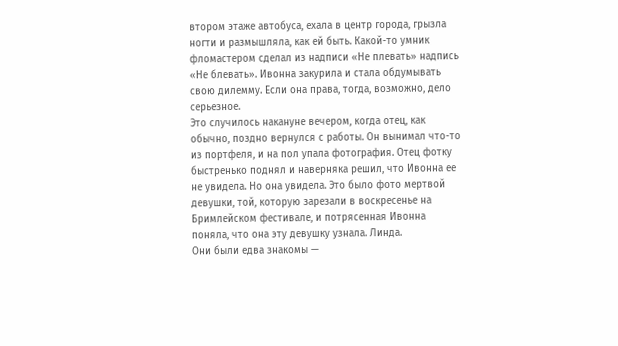втором этаже автобуса, ехала в центр города, грызла ногти и размышляла, как ей быть. Какой-то умник фломастером сделал из надписи «Не плевать» надпись «Не блевать». Ивонна закурила и стала обдумывать свою дилемму. Если она права, тогда, возможно, дело серьезное.
Это случилось накануне вечером, когда отец, как обычно, поздно вернулся с работы. Он вынимал что-то из портфеля, и на пол упала фотография. Отец фотку быстренько поднял и наверняка решил, что Ивонна ее не увидела. Но она увидела. Это было фото мертвой девушки, той, которую зарезали в воскресенье на Бримлейском фестивале, и потрясенная Ивонна поняла, что она эту девушку узнала. Линда.
Они были едва знакомы —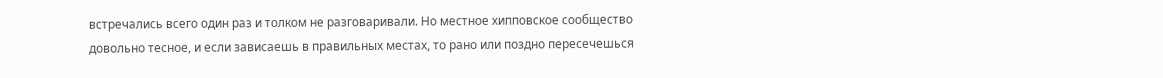встречались всего один раз и толком не разговаривали. Но местное хипповское сообщество довольно тесное, и если зависаешь в правильных местах, то рано или поздно пересечешься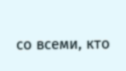со всеми, кто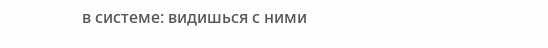в системе: видишься с ними